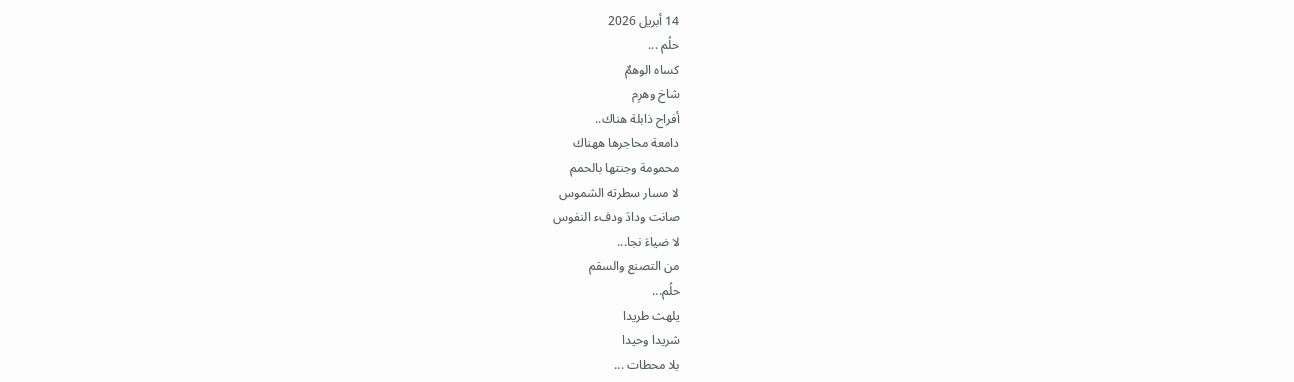14 أبريل 2026
حلُم ...
كساه الوهمٌ
شاخ وهرِم
أفراح ذابلة هناك..
دامعة محاجرها ههناك
محمومة وجنتها بالحمم
لا مسار سطرته الشموس
صانت ودادَ ودفء النفوس
لا ضياءَ نجا...
من التصنع والسقم
حلُم...
يلهث طريدا
شريدا وحيدا
بلا محطات ...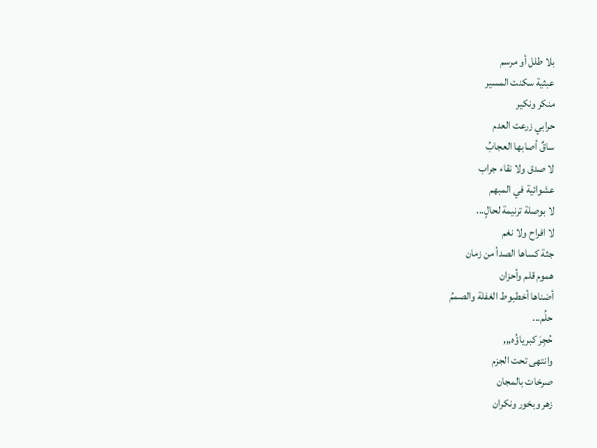بلا طلل أو مرسم
عبثية سكنت المسير
منكر ونكير
حرابي زرعت العدم
ساقٌ أصابها العجابُ
لا صدق ولا نقاء جراب
عشوائية في المبهم
لا بوصلة ترنيمة لحالٍ...
لا افراح ولا نغم
جثة كساها الصدأ من زمان
هموم قلم وأحزان
أضناها أخطبوط الغفلة والصممُ
حلُم...
حُجِرَ كبرياؤُه,,,
وانتهى تحت الجزم
صرخات بالمجان
زهر وبخور ونكران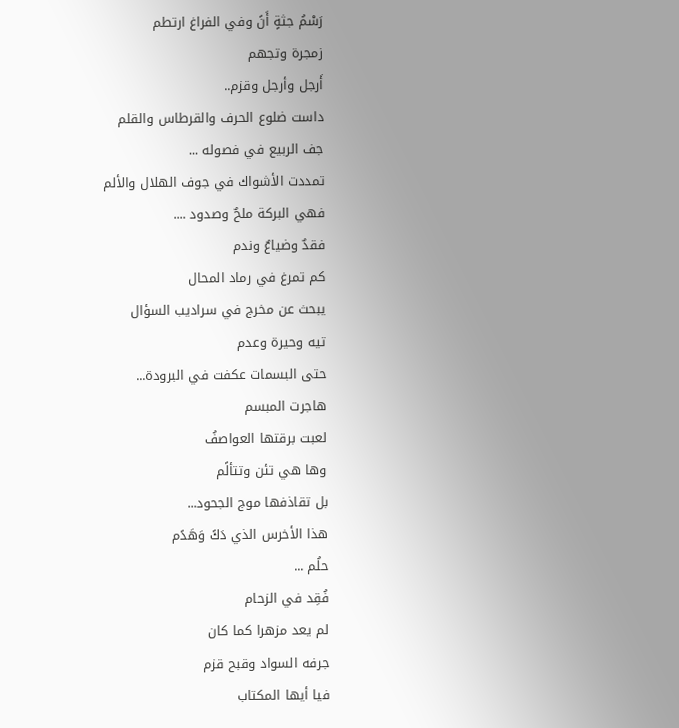رَسْمُ جثةٍ أَنً وفي الفراغ ارتطم
زمجرة وتجهم
أَرجل وأرجل وقزم..
داست ضلوع الحرف والقرطاس والقلم
جف الربيع في فصوله ...
تمددت الأشواك في جوف الهلال والألم
فهي البركة ملحٌ وصدود ....
فقدٌ وضياعٌ وندم
كم تمرغ في رماد المحال
يبحث عن مخرج في سراديب السؤال
تيه وحيرة وعدم
حتى البسمات عكفت في البرودة...
هاجرت المبسم
لعبت برقتها العواصفُ
وها هي تئن وتتألًم
بل تقاذفها موج الجحود...
هذا الأخرس الذي دَكً وَهَدًم
حلُم ...
فُقِد في الزحام
لم يعد مزهرا كما كان
جرفه السواد وقبح قزم
فيا أيها المكتاب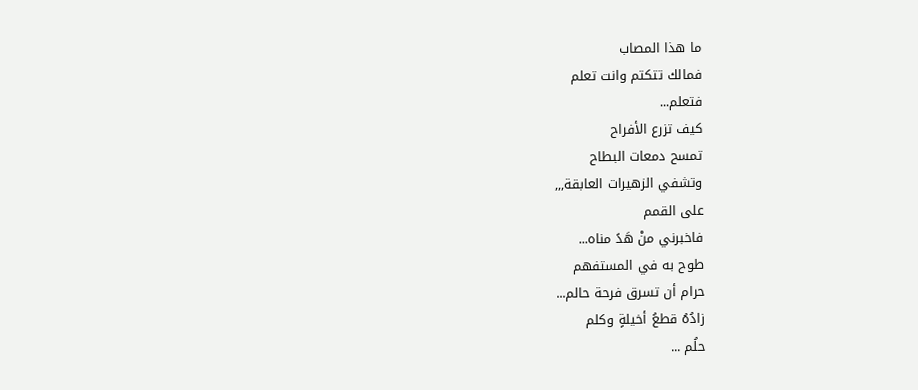ما هذا المصاب
فمالك تتكتم وانت تعلم
فتعلم...
كيف تزرع الأفراح
تمسح دمعات البطاح
وتشفي الزهيرات العابقة,,,
على القمم
فاخبرني منْ هَدً مناه...
طوح به في المستفهم
حرام أن تسرق فرحة حالم...
زادُهُ قطعُ أخيلةٍ وكلم
حلُم ...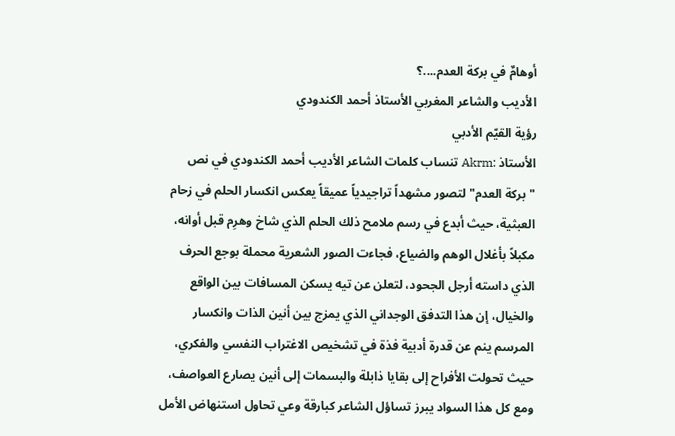أوهامٌ في بركة العدم....؟
الأديب والشاعر المغربي الأستاذ أحمد الكندودي
رؤية القيّم الأدبي
الأستاذ :Akrm تنساب كلمات الشاعر الأديب أحمد الكندودي في نص "بركة العدم" لتصور مشهداً تراجيدياً عميقاً يعكس انكسار الحلم في زحام العبثية، حيث أبدع في رسم ملامح ذلك الحلم الذي شاخ وهرِم قبل أوانه، مكبلاً بأغلال الوهم والضياع، فجاءت الصور الشعرية محملة بوجع الحرف الذي داسته أرجل الجحود، لتعلن عن تيه يسكن المسافات بين الواقع والخيال، إن هذا التدفق الوجداني الذي يمزج بين أنين الذات وانكسار المرسم ينم عن قدرة أدبية فذة في تشخيص الاغتراب النفسي والفكري، حيث تحولت الأفراح إلى بقايا ذابلة والبسمات إلى أنين يصارع العواصف، ومع كل هذا السواد يبرز تساؤل الشاعر كبارقة وعي تحاول استنهاض الأمل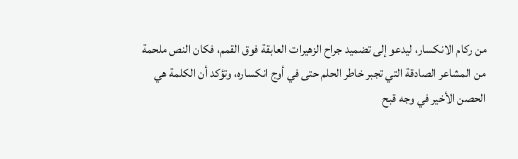من ركام الانكسار، ليدعو إلى تضميد جراح الزهيرات العابقة فوق القمم، فكان النص ملحمة من المشاعر الصادقة التي تجبر خاطر الحلم حتى في أوج انكساره، وتؤكد أن الكلمة هي الحصن الأخير في وجه قبح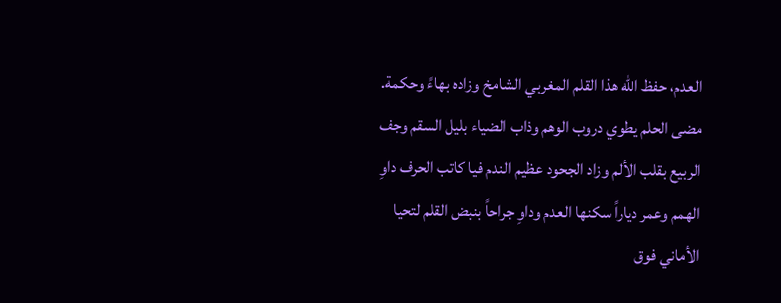العدم، حفظ الله هذا القلم المغربي الشامخ وزاده بهاءً وحكمة. مضى الحلم يطوي دروب الوهم وذاب الضياء بليل السقم وجف الربيع بقلب الألم وزاد الجحود عظيم الندم فيا كاتب الحرف داوِ الهمم وعمر دياراً سكنها العدم وداوِ جراحاً بنبض القلم لتحيا الأماني فوق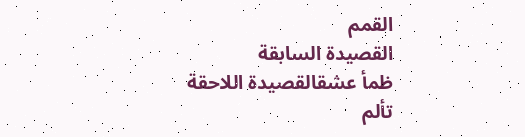القمم
القصيدة السابقة
ظمأ عشقالقصيدة اللاحقة
تألم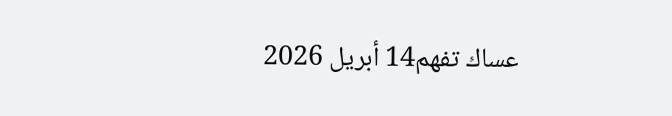عساك تفهم14 أبريل 2026